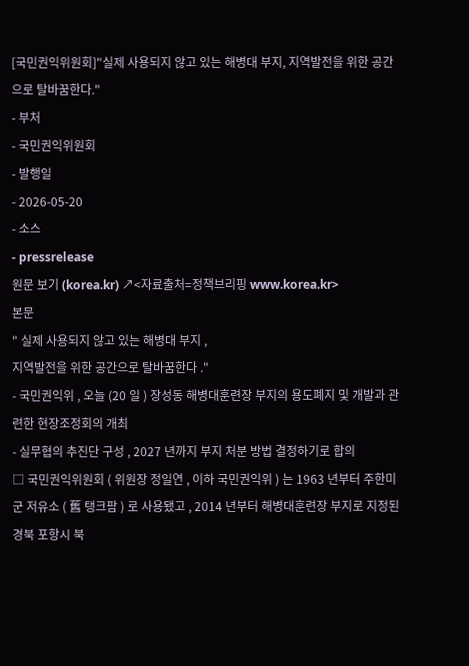[국민권익위원회]"실제 사용되지 않고 있는 해병대 부지, 지역발전을 위한 공간으로 탈바꿈한다."
- 부처
- 국민권익위원회
- 발행일
- 2026-05-20
- 소스
- pressrelease
원문 보기 (korea.kr) ↗<자료출처=정책브리핑 www.korea.kr>
본문
" 실제 사용되지 않고 있는 해병대 부지 ,
지역발전을 위한 공간으로 탈바꿈한다 ."
- 국민권익위 , 오늘 (20 일 ) 장성동 해병대훈련장 부지의 용도폐지 및 개발과 관련한 현장조정회의 개최
- 실무협의 추진단 구성 , 2027 년까지 부지 처분 방법 결정하기로 합의
□ 국민권익위원회 ( 위원장 정일연 , 이하 국민권익위 ) 는 1963 년부터 주한미군 저유소 ( 舊 탱크팜 ) 로 사용됐고 , 2014 년부터 해병대훈련장 부지로 지정된 경북 포항시 북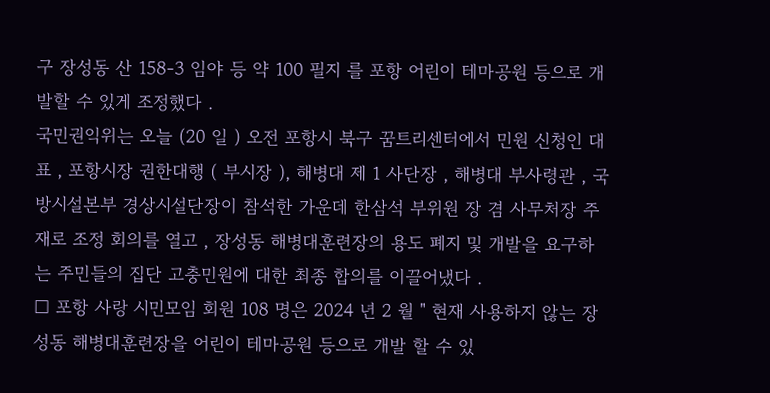구 장성동 산 158-3 임야 등 약 100 필지 를 포항 어린이 테마공원 등으로 개발할 수 있게 조정했다 .
국민권익위는 오늘 (20 일 ) 오전 포항시 북구 꿈트리센터에서 민원 신청인 대표 , 포항시장 권한대행 ( 부시장 ), 해병대 제 1 사단장 , 해병대 부사령관 , 국방시설본부 경상시설단장이 참석한 가운데 한삼석 부위원 장 겸 사무처장 주재로 조정 회의를 열고 , 장성동 해병대훈련장의 용도 폐지 및 개발을 요구하는 주민들의 집단 고충민원에 대한 최종 합의를 이끌어냈다 .
□ 포항 사랑 시민모임 회원 108 명은 2024 년 2 월 " 현재 사용하지 않는 장성동 해병대훈련장을 어린이 테마공원 등으로 개발 할 수 있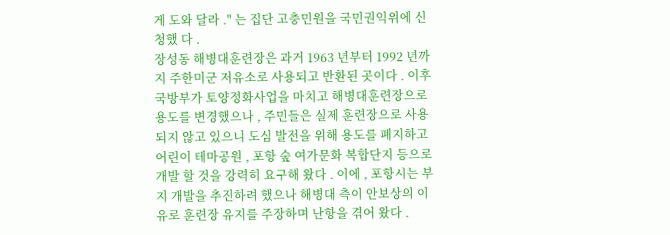게 도와 달라 ." 는 집단 고충민원을 국민권익위에 신청했 다 .
장성동 해병대훈련장은 과거 1963 년부터 1992 년까지 주한미군 저유소로 사용되고 반환된 곳이다 . 이후 국방부가 토양정화사업을 마치고 해병대훈련장으로 용도를 변경했으나 , 주민들은 실제 훈련장으로 사용되지 않고 있으니 도심 발전을 위해 용도를 폐지하고 어린이 테마공원 , 포항 숲 여가문화 복합단지 등으로 개발 할 것을 강력히 요구해 왔다 . 이에 , 포항시는 부지 개발을 추진하려 했으나 해병대 측이 안보상의 이유로 훈련장 유지를 주장하며 난항을 겪어 왔다 .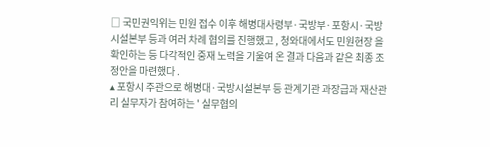□ 국민권익위는 민원 접수 이후 해병대사령부·국방부·포항시·국방 시설본부 등과 여러 차례 협의를 진행했고 , 청와대에서도 민원현장 을 확인하는 등 다각적인 중재 노력을 기울여 온 결과 다음과 같은 최종 조정안을 마련했다 .
▴ 포항시 주관으로 해병대·국방시설본부 등 관계기관 과장급과 재산관리 실무자가 참여하는 ' 실무협의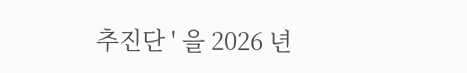추진단 ' 을 2026 년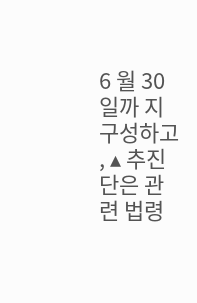6 월 30 일까 지 구성하고 , ▴ 추진단은 관련 법령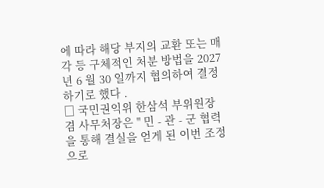에 따라 해당 부지의 교환 또는 매각 등 구체적인 처분 방법을 2027 년 6 월 30 일까지 협의하여 결정하기로 했다 .
□ 국민권익위 한삼석 부위원장 겸 사무처장은 " 민 - 관 - 군 협력을 통해 결실을 얻게 된 이번 조정으로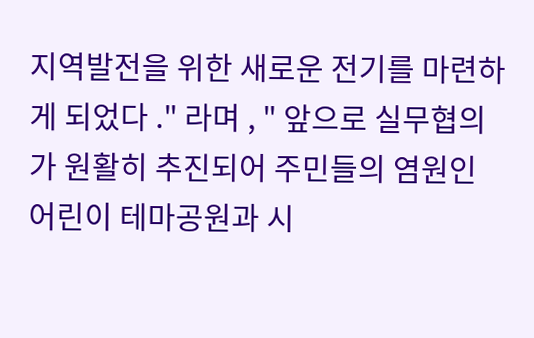지역발전을 위한 새로운 전기를 마련하 게 되었다 ." 라며 , " 앞으로 실무협의가 원활히 추진되어 주민들의 염원인 어린이 테마공원과 시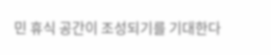민 휴식 공간이 조성되기를 기대한다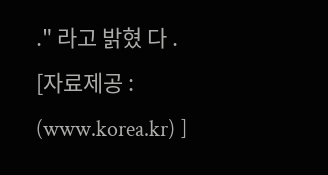." 라고 밝혔 다 .
[자료제공 : (www.korea.kr) ]